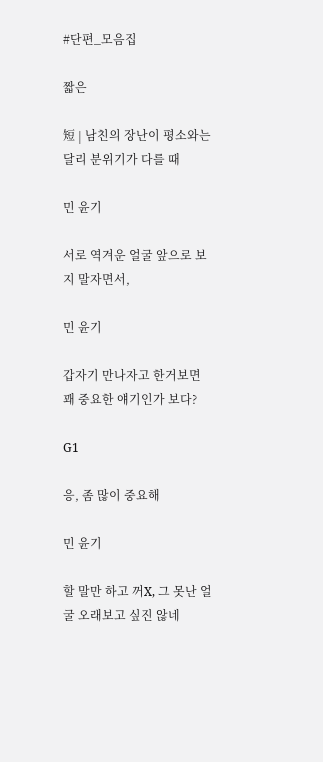#단편_모음집

짧은

短 | 남친의 장난이 평소와는 달리 분위기가 다를 때

민 윤기

서로 역겨운 얼굴 앞으로 보지 말자면서,

민 윤기

갑자기 만나자고 한거보면 꽤 중요한 얘기인가 보다?

G1

응, 좀 많이 중요해

민 윤기

할 말만 하고 꺼X, 그 못난 얼굴 오래보고 싶진 않네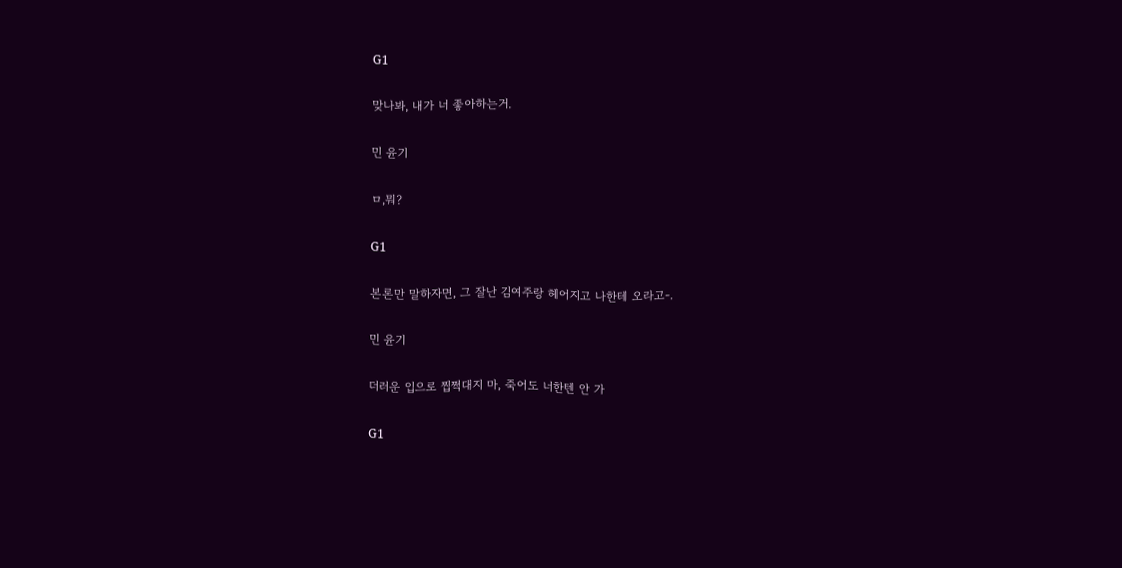G1

맞나봐, 내가 너 좋아하는거.

민 윤기

ㅁ,뭐?

G1

본론만 말하자면, 그 잘난 김여주랑 헤어지고 나한테 오라고-.

민 윤기

더러운 입으로 찝쩍대지 마, 죽어도 너한텐 안 가

G1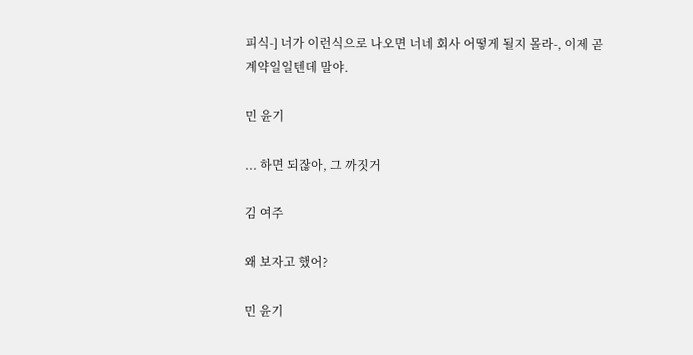피식-] 너가 이런식으로 나오면 너네 회사 어떻게 될지 몰라-, 이제 곧 계약일일텐데 말야.

민 윤기

... 하면 되잖아, 그 까짓거

김 여주

왜 보자고 했어?

민 윤기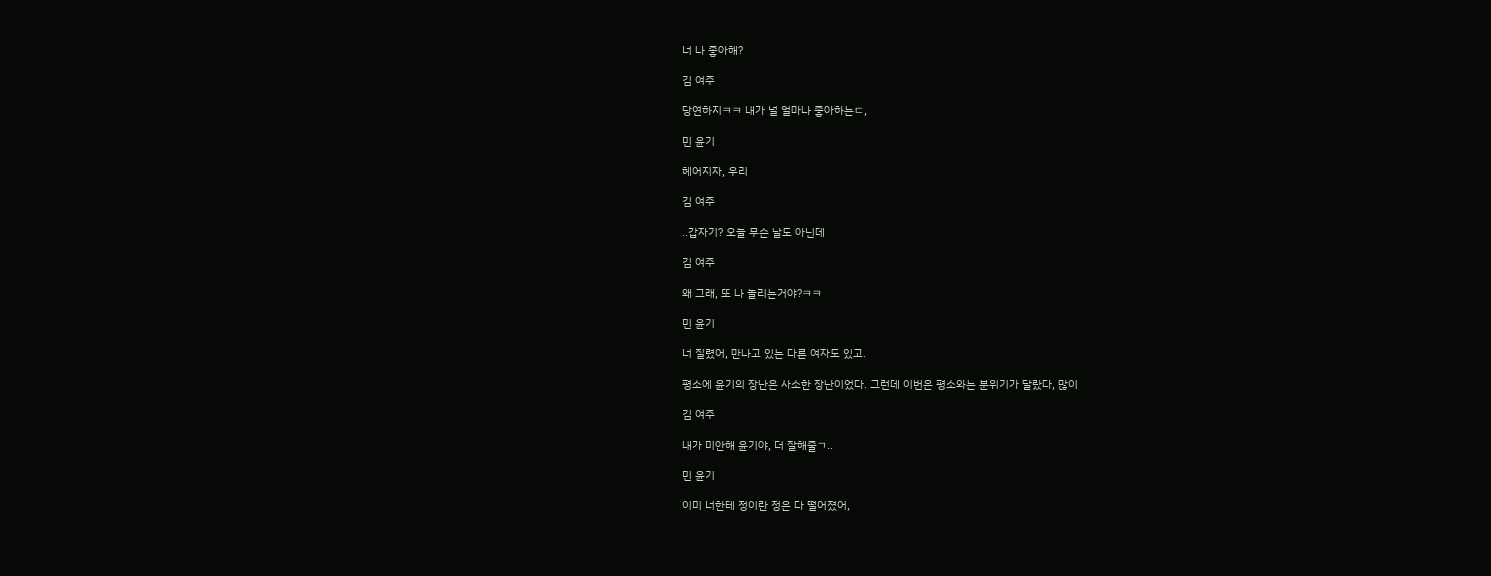너 나 좋아해?

김 여주

당연하지ㅋㅋ 내가 널 얼마나 좋아하는ㄷ,

민 윤기

헤어지자, 우리

김 여주

..갑자기? 오늘 무슨 날도 아닌데

김 여주

왜 그래, 또 나 놀리는거야?ㅋㅋ

민 윤기

너 질렸어, 만나고 있는 다른 여자도 있고.

평소에 윤기의 장난은 사소한 장난이었다. 그런데 이번은 평소와는 분위기가 달랐다, 많이

김 여주

내가 미안해 윤기야, 더 잘해줄ㄱ..

민 윤기

이미 너한테 정이란 정은 다 떨어졌어,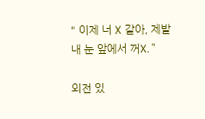" 이제 너 X 같아, 제발 내 눈 앞에서 꺼X. "

외전 있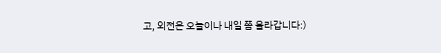고, 외전은 오늘이나 내일 쯤 올라갑니다:)